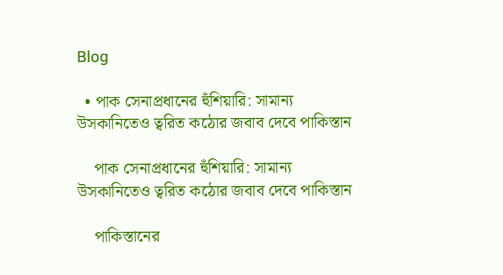Blog

  • পাক সেনাপ্রধানের হুঁশিয়ারি: সামান্য উসকানিতেও ত্বরিত কঠোর জবাব দেবে পাকিস্তান

    পাক সেনাপ্রধানের হুঁশিয়ারি: সামান্য উসকানিতেও ত্বরিত কঠোর জবাব দেবে পাকিস্তান

    পাকিস্তানের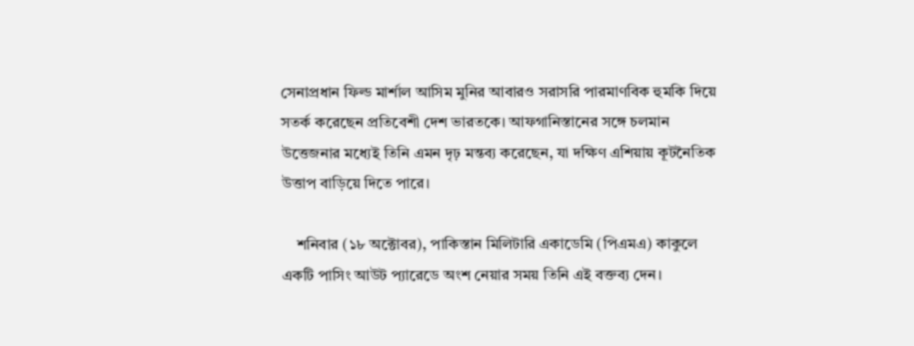সেনাপ্রধান ফিল্ড মার্শাল আসিম মুনির আবারও সরাসরি পারমাণবিক হুমকি দিয়ে সতর্ক করেছেন প্রতিবেশী দেশ ভারতকে। আফগানিস্তানের সঙ্গে চলমান উত্তেজনার মধ্যেই তিনি এমন দৃঢ় মন্তব্য করেছেন, যা দক্ষিণ এশিয়ায় কূটনৈতিক উত্তাপ বাড়িয়ে দিতে পারে।

    শনিবার (১৮ অক্টোবর), পাকিস্তান মিলিটারি একাডেমি (পিএমএ) কাকুলে একটি পাসিং আউট প্যারেডে অংশ নেয়ার সময় তিনি এই বক্তব্য দেন।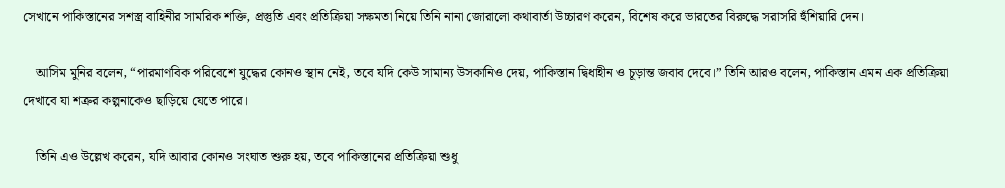সেখানে পাকিস্তানের সশস্ত্র বাহিনীর সামরিক শক্তি, প্রস্তুতি এবং প্রতিক্রিয়া সক্ষমতা নিয়ে তিনি নানা জোরালো কথাবার্তা উচ্চারণ করেন, বিশেষ করে ভারতের বিরুদ্ধে সরাসরি হুঁশিয়ারি দেন।

    আসিম মুনির বলেন, “পারমাণবিক পরিবেশে যুদ্ধের কোনও স্থান নেই, তবে যদি কেউ সামান্য উসকানিও দেয়, পাকিস্তান দ্বিধাহীন ও চূড়ান্ত জবাব দেবে।” তিনি আরও বলেন, পাকিস্তান এমন এক প্রতিক্রিয়া দেখাবে যা শত্রুর কল্পনাকেও ছাড়িয়ে যেতে পারে।

    তিনি এও উল্লেখ করেন, যদি আবার কোনও সংঘাত শুরু হয়, তবে পাকিস্তানের প্রতিক্রিয়া শুধু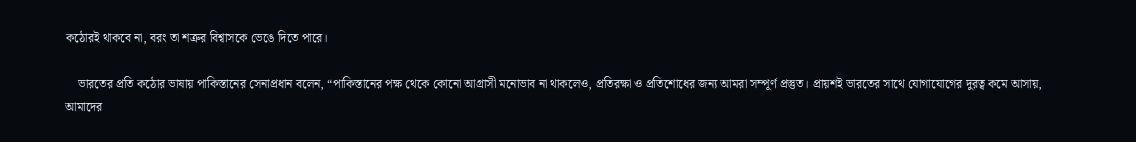কঠোরই থাকবে না, বরং তা শত্রুর বিশ্বাসকে ভেঙে দিতে পারে।

    ভারতের প্রতি কঠোর ভাষায় পাকিস্তানের সেনাপ্রধান বলেন, “পাকিস্তানের পক্ষ থেকে কোনো আগ্রাসী মনোভাব না থাকলেও, প্রতিরক্ষা ও প্রতিশোধের জন্য আমরা সম্পূর্ণ প্রস্তুত। প্রায়শই ভারতের সাথে যোগাযোগের দুরত্ব কমে আসায়, আমাদের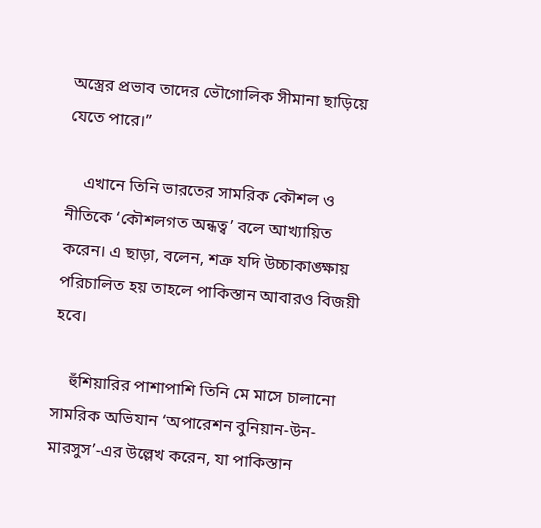অস্ত্রের প্রভাব তাদের ভৌগোলিক সীমানা ছাড়িয়ে যেতে পারে।”

    এখানে তিনি ভারতের সামরিক কৌশল ও নীতিকে ‘কৌশলগত অন্ধত্ব’ বলে আখ্যায়িত করেন। এ ছাড়া, বলেন, শত্রু যদি উচ্চাকাঙ্ক্ষায় পরিচালিত হয় তাহলে পাকিস্তান আবারও বিজয়ী হবে।

    হুঁশিয়ারির পাশাপাশি তিনি মে মাসে চালানো সামরিক অভিযান ‘অপারেশন বুনিয়ান-উন-মারসুস’-এর উল্লেখ করেন, যা পাকিস্তান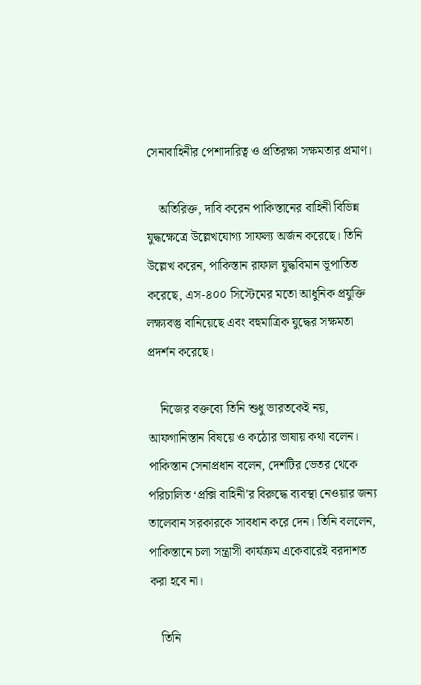সেনাবাহিনীর পেশাদারিত্ব ও প্রতিরক্ষা সক্ষমতার প্রমাণ।

    অতিরিক্ত, দাবি করেন পাকিস্তানের বাহিনী বিভিন্ন যুদ্ধক্ষেত্রে উল্লেখযোগ্য সাফল্য অর্জন করেছে। তিনি উল্লেখ করেন, পাকিস্তান রাফাল যুদ্ধবিমান ভূপাতিত করেছে, এস-৪০০ সিস্টেমের মতো আধুনিক প্রযুক্তি লক্ষ্যবস্তু বানিয়েছে এবং বহুমাত্রিক যুদ্ধের সক্ষমতা প্রদর্শন করেছে।

    নিজের বক্তব্যে তিনি শুধু ভারতকেই নয়, আফগানিস্তান বিষয়ে ও কঠোর ভাষায় কথা বলেন। পাকিস্তান সেনাপ্রধান বলেন, দেশটির ভেতর থেকে পরিচালিত ‘প্রক্সি বাহিনী’র বিরুদ্ধে ব্যবস্থা নেওয়ার জন্য তালেবান সরকারকে সাবধান করে দেন। তিনি বললেন, পাকিস্তানে চলা সন্ত্রাসী কার্যক্রম একেবারেই বরদাশত করা হবে না।

    তিনি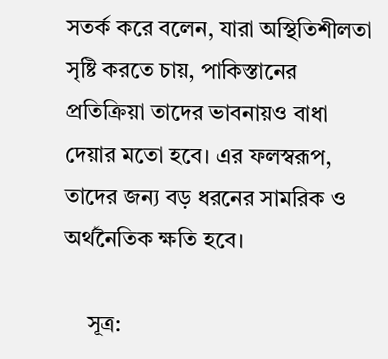সতর্ক করে বলেন, যারা অস্থিতিশীলতা সৃষ্টি করতে চায়, পাকিস্তানের প্রতিক্রিয়া তাদের ভাবনায়ও বাধা দেয়ার মতো হবে। এর ফলস্বরূপ, তাদের জন্য বড় ধরনের সামরিক ও অর্থনৈতিক ক্ষতি হবে।

    সূত্র: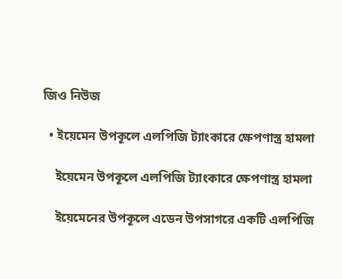জিও নিউজ

  • ইয়েমেন উপকূলে এলপিজি ট্যাংকারে ক্ষেপণাস্ত্র হামলা

    ইয়েমেন উপকূলে এলপিজি ট্যাংকারে ক্ষেপণাস্ত্র হামলা

    ইয়েমেনের উপকূলে এডেন উপসাগরে একটি এলপিজি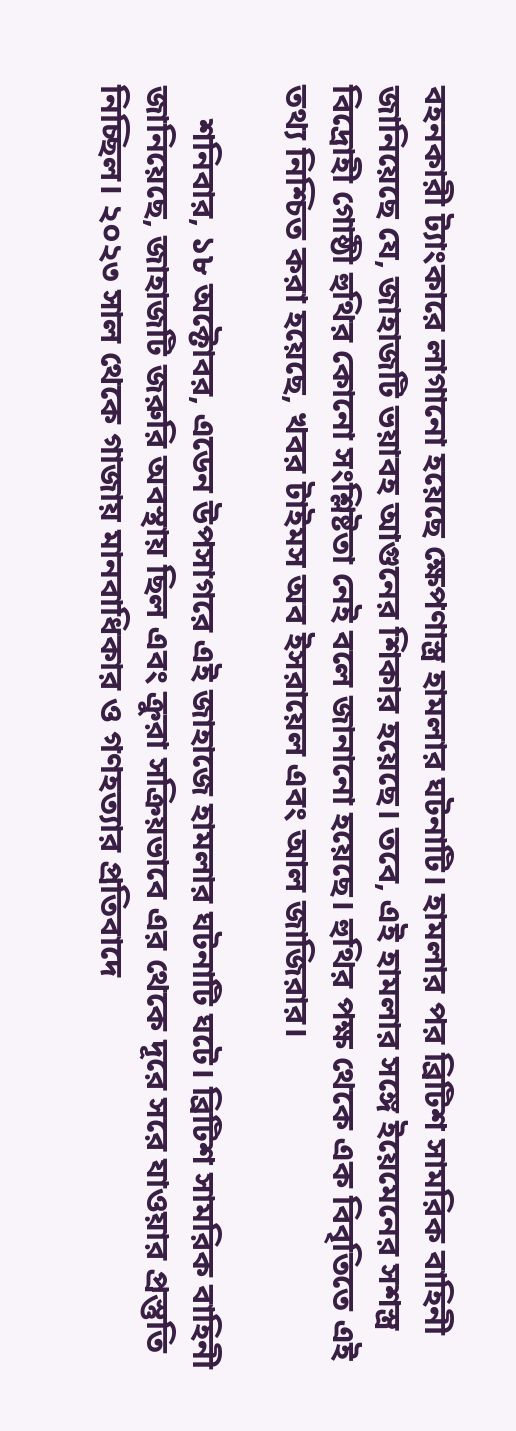বহনকারী ট্যাংকারে লাগানো হয়েছে ক্ষেপণাস্ত্র হামলার ঘটনাটি। হামলার পর ব্রিটিশ সামরিক বাহিনী জানিয়েছে যে, জাহাজটি ভয়াবহ আগুনের শিকার হয়েছে। তবে, এই হামলার সঙ্গে ইয়েমেনের সশস্ত্র বিদ্রোহী গোষ্ঠী হুথির কোনো সংশ্লিষ্টতা নেই বলে জানানো হয়েছে। হুথির পক্ষ থেকে এক বিবৃতিতে এই তথ্য নিশ্চিত করা হয়েছে, খবর টাইমস অব ইসরায়েল এবং আল জাজিরার।

    শনিবার, ১৮ অক্টোবর, এডেন উপসাগরে এই জাহাজে হামলার ঘটনাটি ঘটে। ব্রিটিশ সামরিক বাহিনী জানিয়েছে, জাহাজটি জরুরি অবস্থায় ছিল এবং ক্রুরা সক্রিয়ভাবে এর থেকে দূরে সরে যাওয়ার প্রস্তুতি নিচ্ছিল। ২০২৩ সাল থেকে গাজায় মানবাধিকার ও গণহত্যার প্রতিবাদে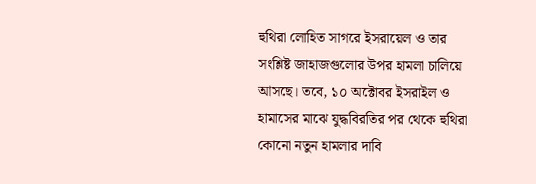হুথিরা লোহিত সাগরে ইসরায়েল ও তার সংশ্লিষ্ট জাহাজগুলোর উপর হামলা চালিয়ে আসছে। তবে, ১০ অক্টোবর ইসরাইল ও হামাসের মাঝে যুদ্ধবিরতির পর থেকে হুথিরা কোনো নতুন হামলার দাবি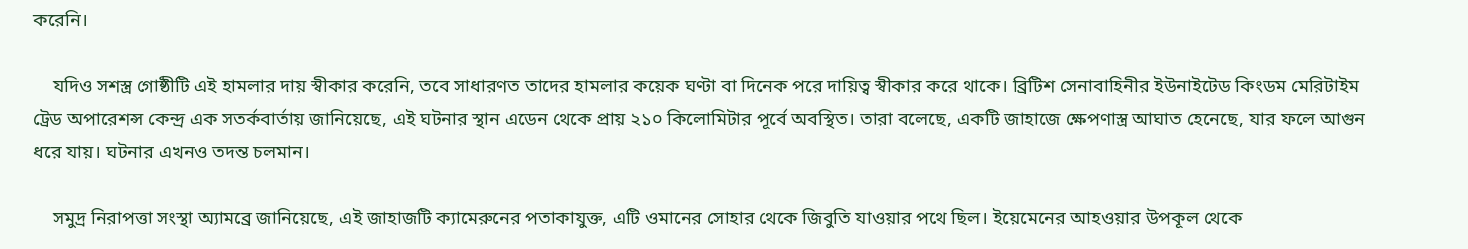করেনি।

    যদিও সশস্ত্র গোষ্ঠীটি এই হামলার দায় স্বীকার করেনি, তবে সাধারণত তাদের হামলার কয়েক ঘণ্টা বা দিনেক পরে দায়িত্ব স্বীকার করে থাকে। ব্রিটিশ সেনাবাহিনীর ইউনাইটেড কিংডম মেরিটাইম ট্রেড অপারেশন্স কেন্দ্র এক সতর্কবার্তায় জানিয়েছে, এই ঘটনার স্থান এডেন থেকে প্রায় ২১০ কিলোমিটার পূর্বে অবস্থিত। তারা বলেছে, একটি জাহাজে ক্ষেপণাস্ত্র আঘাত হেনেছে, যার ফলে আগুন ধরে যায়। ঘটনার এখনও তদন্ত চলমান।

    সমুদ্র নিরাপত্তা সংস্থা অ্যামব্রে জানিয়েছে, এই জাহাজটি ক্যামেরুনের পতাকাযুক্ত, এটি ওমানের সোহার থেকে জিবুতি যাওয়ার পথে ছিল। ইয়েমেনের আহওয়ার উপকূল থেকে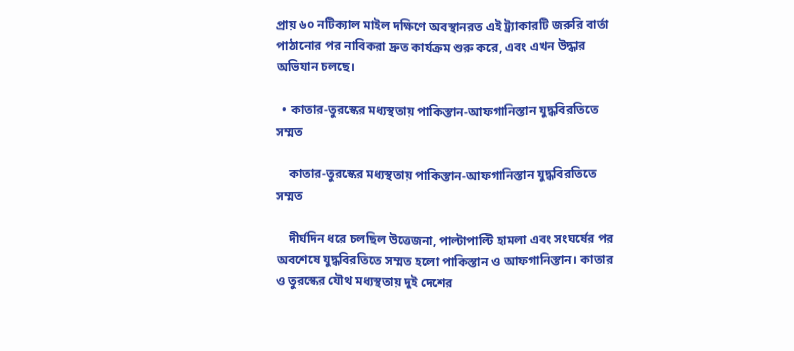প্রায় ৬০ নটিক্যাল মাইল দক্ষিণে অবস্থানরত এই ট্র্যাকারটি জরুরি বার্তা পাঠানোর পর নাবিকরা দ্রুত কার্যক্রম শুরু করে, এবং এখন উদ্ধার অভিযান চলছে।

  • কাতার-তুরস্কের মধ্যস্থতায় পাকিস্তান-আফগানিস্তান যুদ্ধবিরতিতে সম্মত

    কাতার-তুরস্কের মধ্যস্থতায় পাকিস্তান-আফগানিস্তান যুদ্ধবিরতিতে সম্মত

    দীর্ঘদিন ধরে চলছিল উত্তেজনা, পাল্টাপাল্টি হামলা এবং সংঘর্ষের পর অবশেষে যুদ্ধবিরতিতে সম্মত হলো পাকিস্তান ও আফগানিস্তান। কাতার ও তুরস্কের যৌথ মধ্যস্থতায় দুই দেশের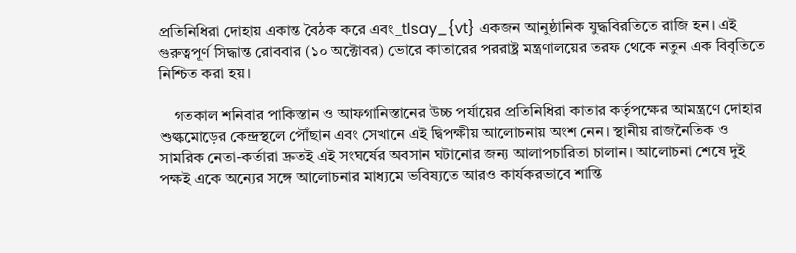প্রতিনিধিরা দোহায় একান্ত বৈঠক করে এবং_tlsay_{vt} একজন আনুষ্ঠানিক যুদ্ধবিরতিতে রাজি হন। এই গুরুত্বপূর্ণ সিদ্ধান্ত রোববার (১০ অক্টোবর) ভোরে কাতারের পররাষ্ট্র মন্ত্রণালয়ের তরফ থেকে নতুন এক বিবৃতিতে নিশ্চিত করা হয়।

    গতকাল শনিবার পাকিস্তান ও আফগানিস্তানের উচ্চ পর্যায়ের প্রতিনিধিরা কাতার কর্তৃপক্ষের আমন্ত্রণে দোহার শুল্কমোড়ের কেন্দ্রস্থলে পৌঁছান এবং সেখানে এই দ্বিপক্ষীয় আলোচনায় অংশ নেন। স্থানীয় রাজনৈতিক ও সামরিক নেতা-কর্তারা দ্রুতই এই সংঘর্ষের অবসান ঘটানোর জন্য আলাপচারিতা চালান। আলোচনা শেষে দুই পক্ষই একে অন্যের সঙ্গে আলোচনার মাধ্যমে ভবিষ্যতে আরও কার্যকরভাবে শান্তি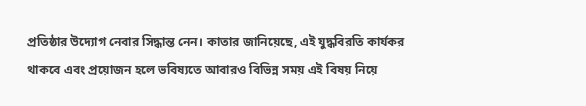প্রতিষ্ঠার উদ্যোগ নেবার সিদ্ধান্ত নেন। কাতার জানিয়েছে, এই যুদ্ধবিরতি কার্যকর থাকবে এবং প্রয়োজন হলে ভবিষ্যতে আবারও বিভিন্ন সময় এই বিষয় নিয়ে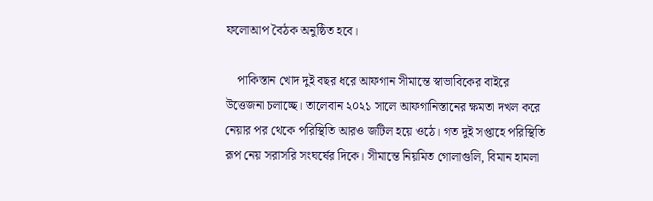ফলোআপ বৈঠক অনুষ্ঠিত হবে।

    পাকিস্তান খোদ দুই বছর ধরে আফগান সীমান্তে স্বাভাবিকের বাইরে উত্তেজনা চলাচ্ছে। তালেবান ২০২১ সালে আফগানিস্তানের ক্ষমতা দখল করে নেয়ার পর থেকে পরিস্থিতি আরও জটিল হয়ে ওঠে। গত দুই সপ্তাহে পরিস্থিতি রূপ নেয় সরাসরি সংঘর্ষের দিকে। সীমান্তে নিয়মিত গোলাগুলি, বিমান হামলা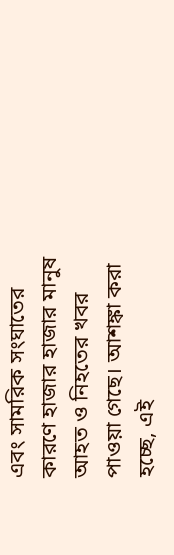এবং সামরিক সংঘাতের কারণে হাজার হাজার মানুষ আহত ও নিহতের খবর পাওয়া গেছে। আশঙ্কা করা হচ্ছে, এই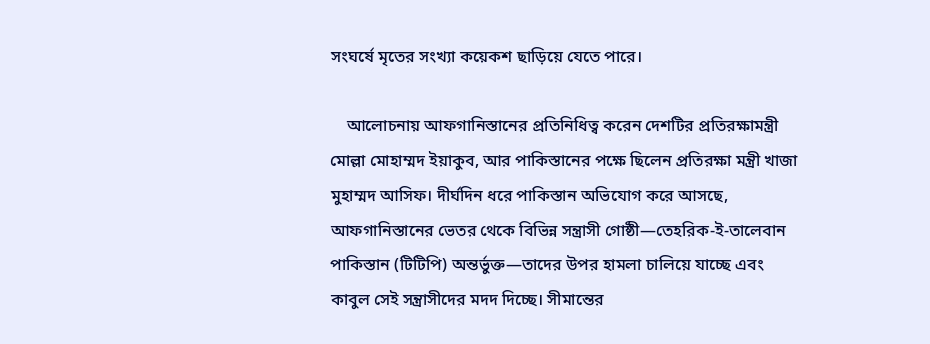সংঘর্ষে মৃতের সংখ্যা কয়েকশ ছাড়িয়ে যেতে পারে।

    আলোচনায় আফগানিস্তানের প্রতিনিধিত্ব করেন দেশটির প্রতিরক্ষামন্ত্রী মোল্লা মোহাম্মদ ইয়াকুব, আর পাকিস্তানের পক্ষে ছিলেন প্রতিরক্ষা মন্ত্রী খাজা মুহাম্মদ আসিফ। দীর্ঘদিন ধরে পাকিস্তান অভিযোগ করে আসছে, আফগানিস্তানের ভেতর থেকে বিভিন্ন সন্ত্রাসী গোষ্ঠী—তেহরিক-ই-তালেবান পাকিস্তান (টিটিপি) অন্তর্ভুক্ত—তাদের উপর হামলা চালিয়ে যাচ্ছে এবং কাবুল সেই সন্ত্রাসীদের মদদ দিচ্ছে। সীমান্তের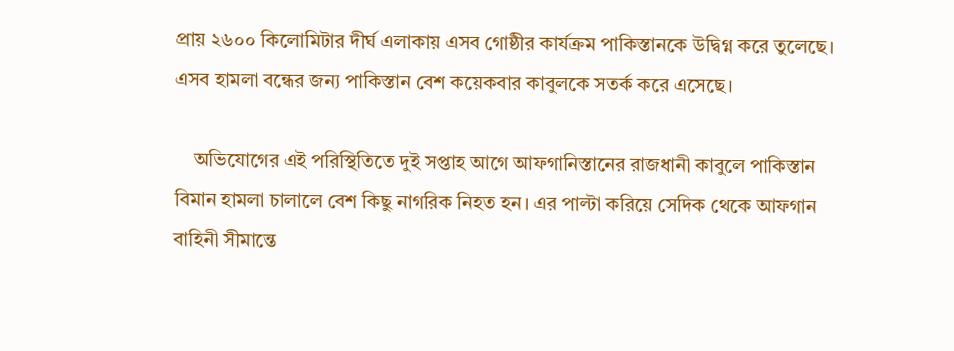প্রায় ২৬০০ কিলোমিটার দীর্ঘ এলাকায় এসব গোষ্ঠীর কার্যক্রম পাকিস্তানকে উদ্বিগ্ন করে তুলেছে। এসব হামলা বন্ধের জন্য পাকিস্তান বেশ কয়েকবার কাবুলকে সতর্ক করে এসেছে।

    অভিযোগের এই পরিস্থিতিতে দুই সপ্তাহ আগে আফগানিস্তানের রাজধানী কাবুলে পাকিস্তান বিমান হামলা চালালে বেশ কিছু নাগরিক নিহত হন। এর পাল্টা করিয়ে সেদিক থেকে আফগান বাহিনী সীমান্তে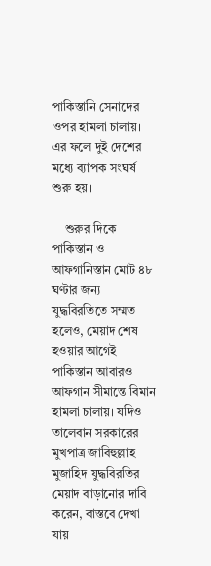পাকিস্তানি সেনাদের ওপর হামলা চালায়। এর ফলে দুই দেশের মধ্যে ব্যাপক সংঘর্ষ শুরু হয়।

    শুরুর দিকে পাকিস্তান ও আফগানিস্তান মোট ৪৮ ঘণ্টার জন্য যুদ্ধবিরতিতে সম্মত হলেও, মেয়াদ শেষ হওয়ার আগেই পাকিস্তান আবারও আফগান সীমান্তে বিমান হামলা চালায়। যদিও তালেবান সরকারের মুখপাত্র জাবিহুল্লাহ মুজাহিদ যুদ্ধবিরতির মেয়াদ বাড়ানোর দাবি করেন, বাস্তবে দেখা যায়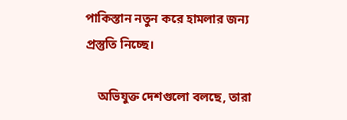পাকিস্তান নতুন করে হামলার জন্য প্রস্তুতি নিচ্ছে।

    অভিযুক্ত দেশগুলো বলছে, তারা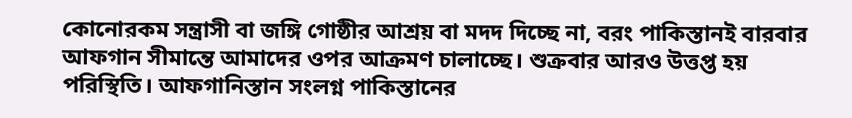কোনোরকম সন্ত্রাসী বা জঙ্গি গোষ্ঠীর আশ্রয় বা মদদ দিচ্ছে না, বরং পাকিস্তানই বারবার আফগান সীমান্তে আমাদের ওপর আক্রমণ চালাচ্ছে। শুক্রবার আরও উত্তপ্ত হয় পরিস্থিতি। আফগানিস্তান সংলগ্ন পাকিস্তানের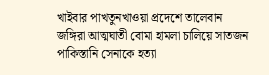খাইবার পাখতুনখাওয়া প্রদেশে তালেবান জঙ্গিরা আত্মঘাতী বোমা হামলা চালিয়ে সাতজন পাকিস্তানি সেনাকে হত্যা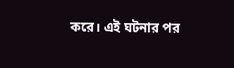করে। এই ঘটনার পর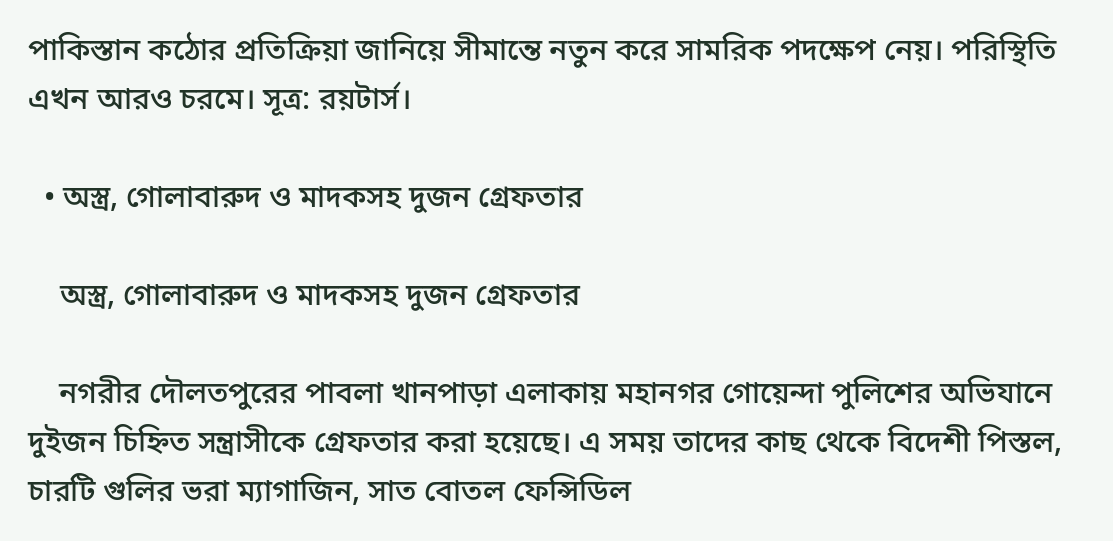পাকিস্তান কঠোর প্রতিক্রিয়া জানিয়ে সীমান্তে নতুন করে সামরিক পদক্ষেপ নেয়। পরিস্থিতি এখন আরও চরমে। সূত্র: রয়টার্স।

  • অস্ত্র, গোলাবারুদ ও মাদকসহ দুজন গ্রেফতার

    অস্ত্র, গোলাবারুদ ও মাদকসহ দুজন গ্রেফতার

    নগরীর দৌলতপুরের পাবলা খানপাড়া এলাকায় মহানগর গোয়েন্দা পুলিশের অভিযানে দুইজন চিহ্নিত সন্ত্রাসীকে গ্রেফতার করা হয়েছে। এ সময় তাদের কাছ থেকে বিদেশী পিস্তল, চারটি গুলির ভরা ম্যাগাজিন, সাত বোতল ফেন্সিডিল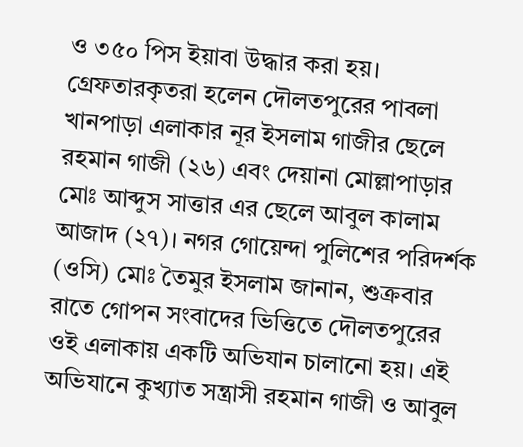ও ৩৫০ পিস ইয়াবা উদ্ধার করা হয়। গ্রেফতারকৃতরা হলেন দৌলতপুরের পাবলা খানপাড়া এলাকার নূর ইসলাম গাজীর ছেলে রহমান গাজী (২৬) এবং দেয়ানা মোল্লাপাড়ার মোঃ আব্দুস সাত্তার এর ছেলে আবুল কালাম আজাদ (২৭)। নগর গোয়েন্দা পুলিশের পরিদর্শক (ওসি) মোঃ তৈমুর ইসলাম জানান, শুক্রবার রাতে গোপন সংবাদের ভিত্তিতে দৌলতপুরের ওই এলাকায় একটি অভিযান চালানো হয়। এই অভিযানে কুখ্যাত সন্ত্রাসী রহমান গাজী ও আবুল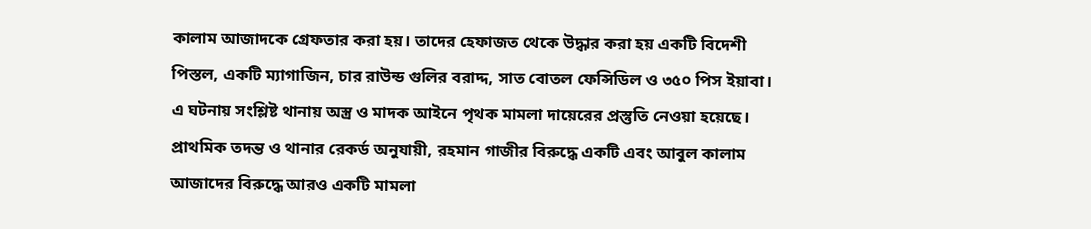কালাম আজাদকে গ্রেফতার করা হয়। তাদের হেফাজত থেকে উদ্ধার করা হয় একটি বিদেশী পিস্তল, একটি ম্যাগাজিন, চার রাউন্ড গুলির বরাদ্দ, সাত বোতল ফেন্সিডিল ও ৩৫০ পিস ইয়াবা। এ ঘটনায় সংশ্লিষ্ট থানায় অস্ত্র ও মাদক আইনে পৃথক মামলা দায়েরের প্রস্তুতি নেওয়া হয়েছে। প্রাথমিক তদন্ত ও থানার রেকর্ড অনুযায়ী, রহমান গাজীর বিরুদ্ধে একটি এবং আবুল কালাম আজাদের বিরুদ্ধে আরও একটি মামলা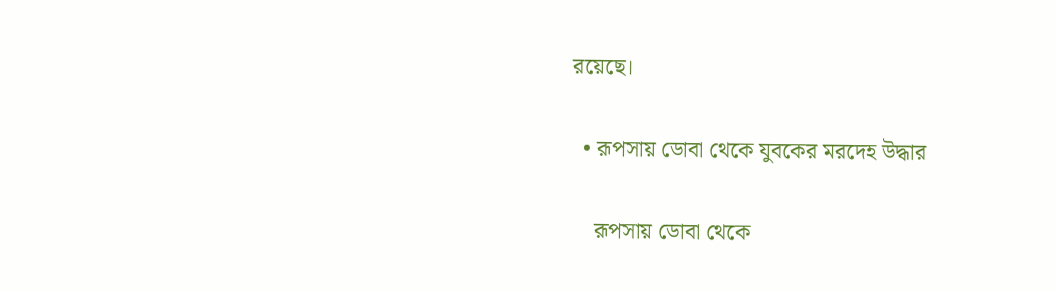রয়েছে।

  • রূপসায় ডোবা থেকে যুবকের মরদেহ উদ্ধার

    রূপসায় ডোবা থেকে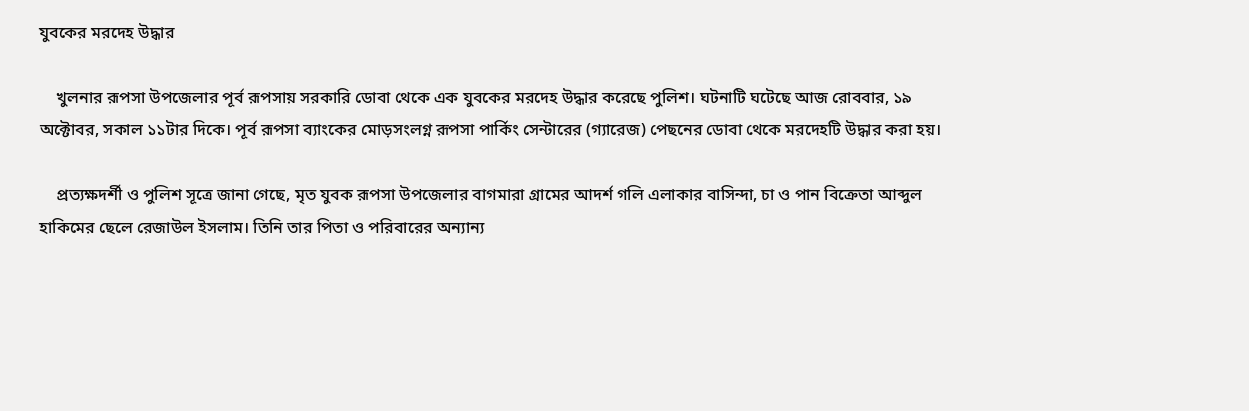যুবকের মরদেহ উদ্ধার

    খুলনার রূপসা উপজেলার পূর্ব রূপসায় সরকারি ডোবা থেকে এক যুবকের মরদেহ উদ্ধার করেছে পুলিশ। ঘটনাটি ঘটেছে আজ রোববার, ১৯ অক্টোবর, সকাল ১১টার দিকে। পূর্ব রূপসা ব্যাংকের মোড়সংলগ্ন রূপসা পার্কিং সেন্টারের (গ্যারেজ) পেছনের ডোবা থেকে মরদেহটি উদ্ধার করা হয়।

    প্রত্যক্ষদর্শী ও পুলিশ সূত্রে জানা গেছে, মৃত যুবক রূপসা উপজেলার বাগমারা গ্রামের আদর্শ গলি এলাকার বাসিন্দা, চা ও পান বিক্রেতা আব্দুল হাকিমের ছেলে রেজাউল ইসলাম। তিনি তার পিতা ও পরিবারের অন্যান্য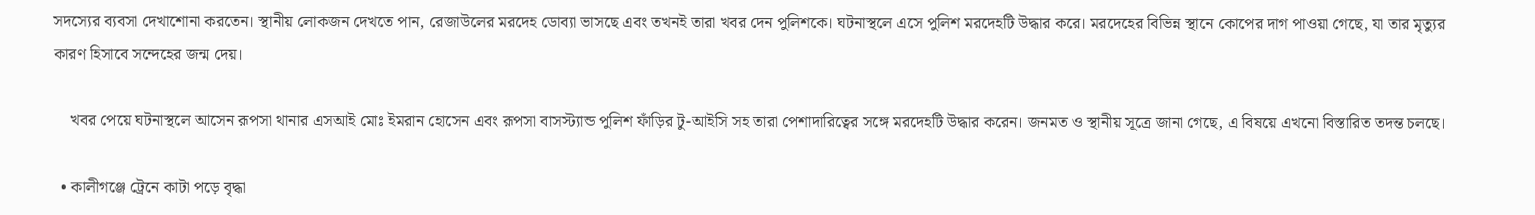সদস্যের ব্যবসা দেখাশোনা করতেন। স্থানীয় লোকজন দেখতে পান, রেজাউলের মরদেহ ডোব্যা ভাসছে এবং তখনই তারা খবর দেন পুলিশকে। ঘটনাস্থলে এসে পুলিশ মরদেহটি উদ্ধার করে। মরদেহের বিভিন্ন স্থানে কোপের দাগ পাওয়া গেছে, যা তার মৃত্যুর কারণ হিসাবে সন্দেহের জন্ম দেয়।

    খবর পেয়ে ঘটনাস্থলে আসেন রূপসা থানার এসআই মোঃ ইমরান হোসেন এবং রূপসা বাসস্ট্যান্ড পুলিশ ফাঁড়ির টু-আইসি সহ তারা পেশাদারিত্বের সঙ্গে মরদেহটি উদ্ধার করেন। জনমত ও স্থানীয় সূত্রে জানা গেছে, এ বিষয়ে এখনো বিস্তারিত তদন্ত চলছে।

  • কালীগঞ্জে ট্রেনে কাটা পড়ে বৃদ্ধা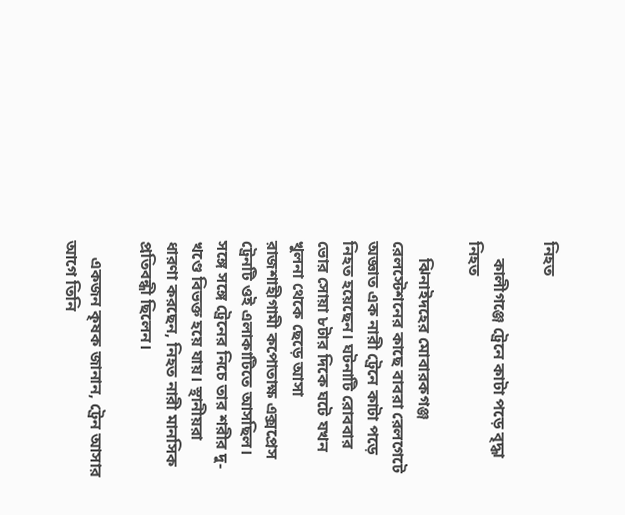নিহত

    কালীগঞ্জে ট্রেনে কাটা পড়ে বৃদ্ধা নিহত

    ঝিনাইদহের মোবারকগঞ্জ রেলস্টেশনের কাছে বাবরা রেলগেটে অজ্ঞাত এক নারী ট্রেনে কাটা পড়ে নিহত হয়েছেন। ঘটনাটি রোববার ভোর সোয়া ৮টার দিকে ঘটে যখন খুলনা থেকে ছেড়ে আসা রাজশাহীগামী কপোতাক্ষ এক্সপ্রেস ট্রেনটি ওই এলাকাটিতে আসছিল। সঙ্গে সঙ্গে ট্রেনের নিচে তার শরীর দু-খণ্ডে বিভক্ত হয়ে যায়। স্থানীয়রা ধারণা করছেন, নিহত নারী মানসিক প্রতিবন্ধী ছিলেন।

    একজন কৃষক জানান, ট্রেন আসার আগে তিনি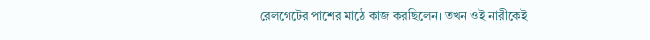রেলগেটের পাশের মাঠে কাজ করছিলেন। তখন ওই নারীকেই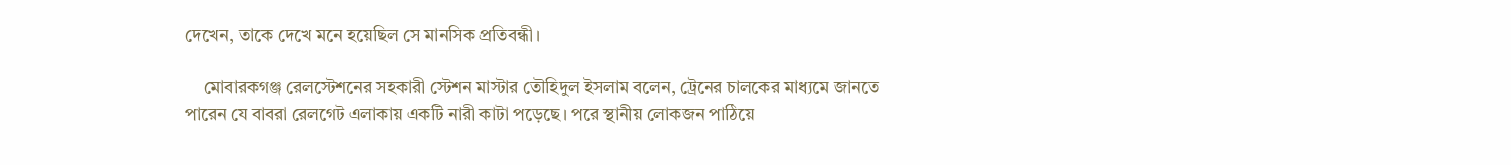দেখেন, তাকে দেখে মনে হয়েছিল সে মানসিক প্রতিবন্ধী।

    মোবারকগঞ্জ রেলস্টেশনের সহকারী স্টেশন মাস্টার তৌহিদুল ইসলাম বলেন, ট্রেনের চালকের মাধ্যমে জানতে পারেন যে বাবরা রেলগেট এলাকায় একটি নারী কাটা পড়েছে। পরে স্থানীয় লোকজন পাঠিয়ে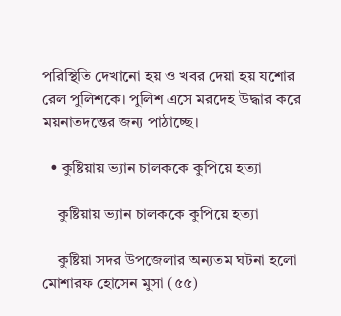পরিস্থিতি দেখানো হয় ও খবর দেয়া হয় যশোর রেল পুলিশকে। পুলিশ এসে মরদেহ উদ্ধার করে ময়নাতদন্তের জন্য পাঠাচ্ছে।

  • কুষ্টিয়ায় ভ্যান চালককে কুপিয়ে হত্যা

    কুষ্টিয়ায় ভ্যান চালককে কুপিয়ে হত্যা

    কুষ্টিয়া সদর উপজেলার অন্যতম ঘটনা হলো মোশারফ হোসেন মুসা (৫৫)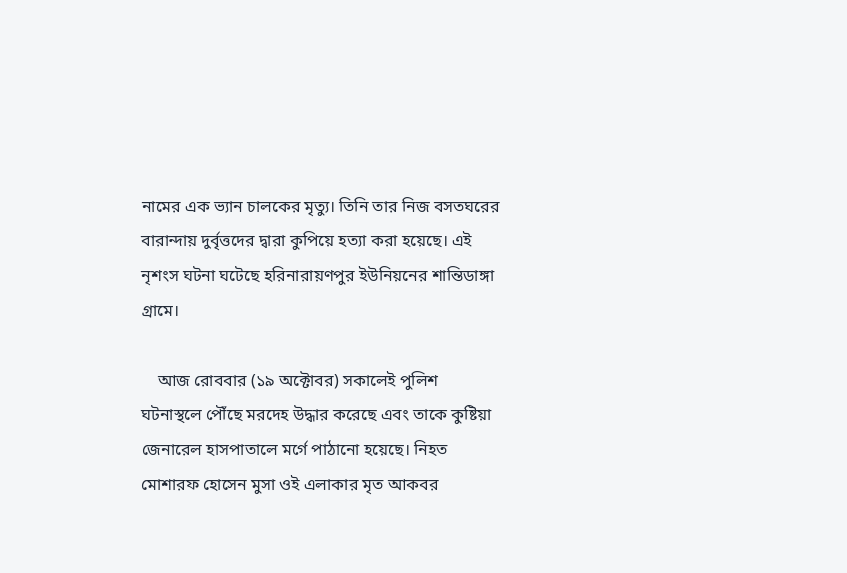নামের এক ভ্যান চালকের মৃত্যু। তিনি তার নিজ বসতঘরের বারান্দায় দুর্বৃত্তদের দ্বারা কুপিয়ে হত্যা করা হয়েছে। এই নৃশংস ঘটনা ঘটেছে হরিনারায়ণপুর ইউনিয়নের শান্তিডাঙ্গা গ্রামে।

    আজ রোববার (১৯ অক্টোবর) সকালেই পুলিশ ঘটনাস্থলে পৌঁছে মরদেহ উদ্ধার করেছে এবং তাকে কুষ্টিয়া জেনারেল হাসপাতালে মর্গে পাঠানো হয়েছে। নিহত মোশারফ হোসেন মুসা ওই এলাকার মৃত আকবর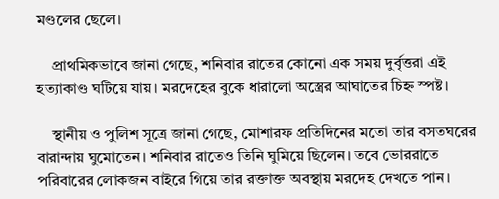মণ্ডলের ছেলে।

    প্রাথমিকভাবে জানা গেছে, শনিবার রাতের কোনো এক সময় দুর্বৃত্তরা এই হত্যাকাণ্ড ঘটিয়ে যায়। মরদেহের বুকে ধারালো অস্ত্রের আঘাতের চিহ্ন স্পষ্ট।

    স্থানীয় ও পুলিশ সূত্রে জানা গেছে, মোশারফ প্রতিদিনের মতো তার বসতঘরের বারান্দায় ঘুমোতেন। শনিবার রাতেও তিনি ঘুমিয়ে ছিলেন। তবে ভোররাতে পরিবারের লোকজন বাইরে গিয়ে তার রক্তাক্ত অবস্থায় মরদেহ দেখতে পান।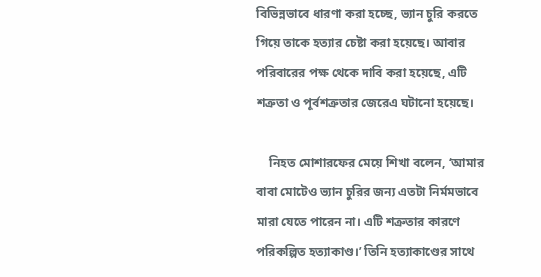বিভিন্নভাবে ধারণা করা হচ্ছে, ভ্যান চুরি করতে গিয়ে তাকে হত্যার চেষ্টা করা হয়েছে। আবার পরিবারের পক্ষ থেকে দাবি করা হয়েছে, এটি শত্রুতা ও পূর্বশত্রুতার জেরেএ ঘটানো হয়েছে।

    নিহত মোশারফের মেয়ে শিখা বলেন, ‘আমার বাবা মোটেও ভ্যান চুরির জন্য এতটা নির্মমভাবে মারা যেতে পারেন না। এটি শত্রুতার কারণে পরিকল্পিত হত্যাকাণ্ড।’ তিনি হত্যাকাণ্ডের সাথে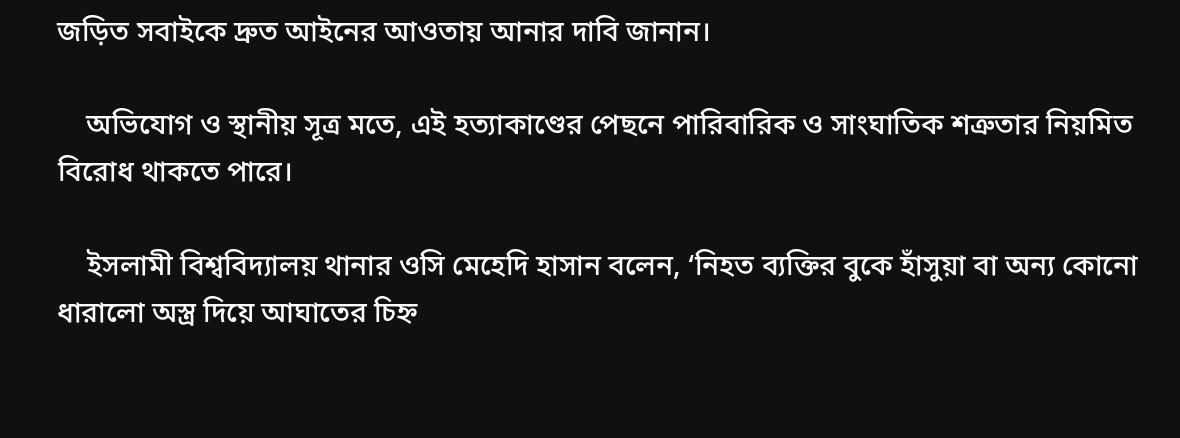জড়িত সবাইকে দ্রুত আইনের আওতায় আনার দাবি জানান।

    অভিযোগ ও স্থানীয় সূত্র মতে, এই হত্যাকাণ্ডের পেছনে পারিবারিক ও সাংঘাতিক শত্রুতার নিয়মিত বিরোধ থাকতে পারে।

    ইসলামী বিশ্ববিদ্যালয় থানার ওসি মেহেদি হাসান বলেন, ‘নিহত ব্যক্তির বুকে হাঁসুয়া বা অন্য কোনো ধারালো অস্ত্র দিয়ে আঘাতের চিহ্ন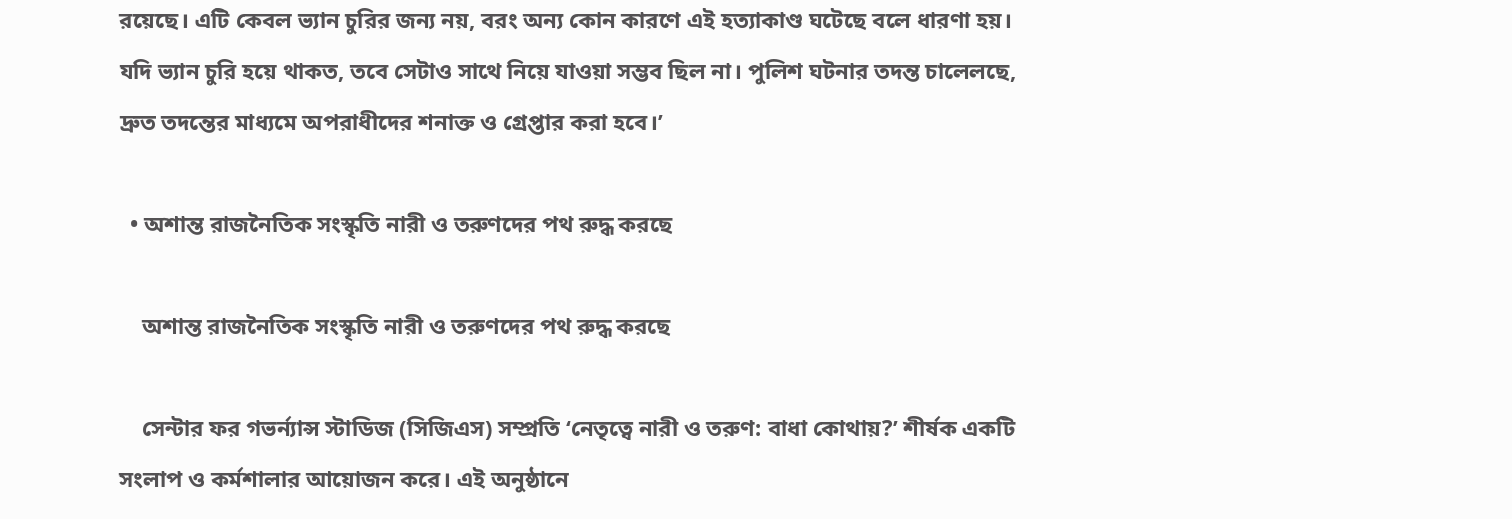রয়েছে। এটি কেবল ভ্যান চুরির জন্য নয়, বরং অন্য কোন কারণে এই হত্যাকাণ্ড ঘটেছে বলে ধারণা হয়। যদি ভ্যান চুরি হয়ে থাকত, তবে সেটাও সাথে নিয়ে যাওয়া সম্ভব ছিল না। পুলিশ ঘটনার তদন্ত চালেলছে, দ্রুত তদন্তের মাধ্যমে অপরাধীদের শনাক্ত ও গ্রেপ্তার করা হবে।’

  • অশান্ত রাজনৈতিক সংস্কৃতি নারী ও তরুণদের পথ রুদ্ধ করছে

    অশান্ত রাজনৈতিক সংস্কৃতি নারী ও তরুণদের পথ রুদ্ধ করছে

    সেন্টার ফর গভর্ন্যান্স স্টাডিজ (সিজিএস) সম্প্রতি ‘নেতৃত্বে নারী ও তরুণ: বাধা কোথায়?’ শীর্ষক একটি সংলাপ ও কর্মশালার আয়োজন করে। এই অনুষ্ঠানে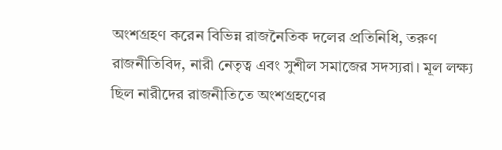অংশগ্রহণ করেন বিভিন্ন রাজনৈতিক দলের প্রতিনিধি, তরুণ রাজনীতিবিদ, নারী নেতৃত্ব এবং সুশীল সমাজের সদস্যরা। মূল লক্ষ্য ছিল নারীদের রাজনীতিতে অংশগ্রহণের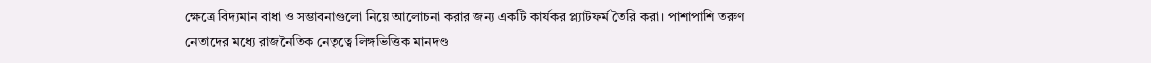ক্ষেত্রে বিদ্যমান বাধা ও সম্ভাবনাগুলো নিয়ে আলোচনা করার জন্য একটি কার্যকর প্ল্যাটফর্ম তৈরি করা। পাশাপাশি তরুণ নেতাদের মধ্যে রাজনৈতিক নেতৃত্বে লিঙ্গভিত্তিক মানদণ্ড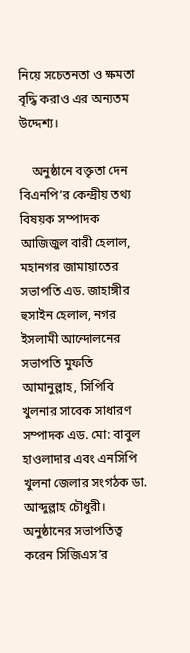নিয়ে সচেতনতা ও ক্ষমতা বৃদ্ধি করাও এর অন্যতম উদ্দেশ্য।

    অনুষ্ঠানে বক্তৃতা দেন বিএনপি’র কেন্দ্রীয় তথ্য বিষয়ক সম্পাদক আজিজুল বারী হেলাল, মহানগর জামায়াতের সভাপতি এড. জাহাঙ্গীর হুসাইন হেলাল, নগর ইসলামী আন্দোলনের সভাপতি মুফতি আমানুল্লাহ, সিপিবি খুলনার সাবেক সাধারণ সম্পাদক এড. মো: বাবুল হাওলাদার এবং এনসিপি খুলনা জেলার সংগঠক ডা. আব্দুল্লাহ চৌধুরী। অনুষ্ঠানের সভাপতিত্ব করেন সিজিএস’র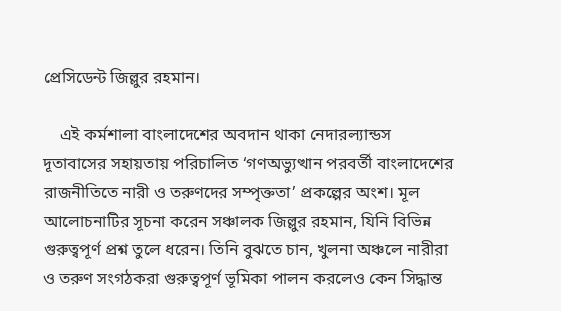প্রেসিডেন্ট জিল্লুর রহমান।

    এই কর্মশালা বাংলাদেশের অবদান থাকা নেদারল্যান্ডস দূতাবাসের সহায়তায় পরিচালিত ‘গণঅভ্যুত্থান পরবর্তী বাংলাদেশের রাজনীতিতে নারী ও তরুণদের সম্পৃক্ততা’ প্রকল্পের অংশ। মূল আলোচনাটির সূচনা করেন সঞ্চালক জিল্লুর রহমান, যিনি বিভিন্ন গুরুত্বপূর্ণ প্রশ্ন তুলে ধরেন। তিনি বুঝতে চান, খুলনা অঞ্চলে নারীরা ও তরুণ সংগঠকরা গুরুত্বপূর্ণ ভূমিকা পালন করলেও কেন সিদ্ধান্ত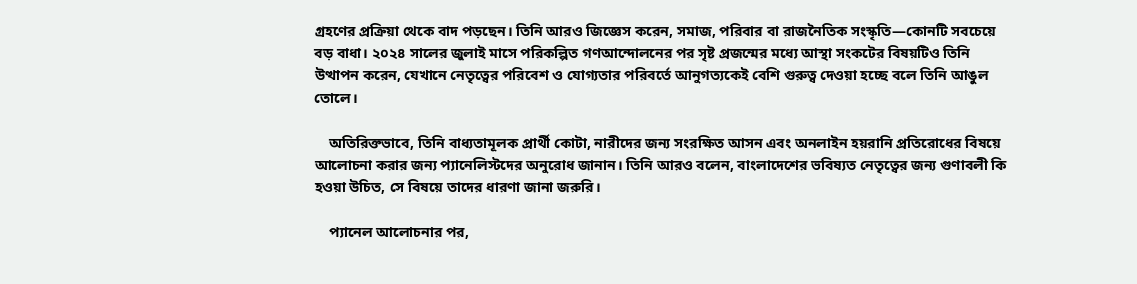গ্রহণের প্রক্রিয়া থেকে বাদ পড়ছেন। তিনি আরও জিজ্ঞেস করেন, সমাজ, পরিবার বা রাজনৈতিক সংস্কৃতি—কোনটি সবচেয়ে বড় বাধা। ২০২৪ সালের জুলাই মাসে পরিকল্পিত গণআন্দোলনের পর সৃষ্ট প্রজন্মের মধ্যে আস্থা সংকটের বিষয়টিও তিনি উত্থাপন করেন, যেখানে নেতৃত্বের পরিবেশ ও যোগ্যতার পরিবর্তে আনুগত্যকেই বেশি গুরুত্ব দেওয়া হচ্ছে বলে তিনি আঙুল তোলে।

    অতিরিক্তভাবে, তিনি বাধ্যতামূলক প্রার্থী কোটা, নারীদের জন্য সংরক্ষিত আসন এবং অনলাইন হয়রানি প্রতিরোধের বিষয়ে আলোচনা করার জন্য প্যানেলিস্টদের অনুরোধ জানান। তিনি আরও বলেন, বাংলাদেশের ভবিষ্যত নেতৃত্বের জন্য গুণাবলী কি হওয়া উচিত, সে বিষয়ে তাদের ধারণা জানা জরুরি।

    প্যানেল আলোচনার পর,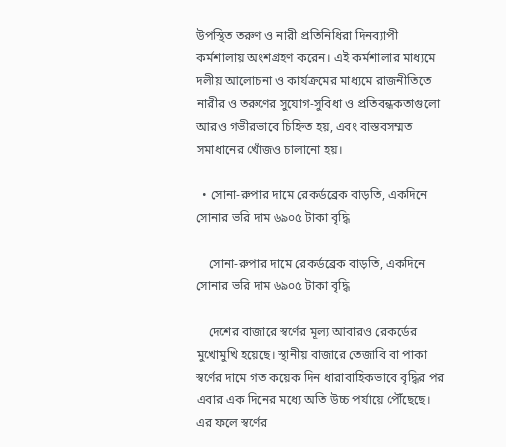উপস্থিত তরুণ ও নারী প্রতিনিধিরা দিনব্যাপী কর্মশালায় অংশগ্রহণ করেন। এই কর্মশালার মাধ্যমে দলীয় আলোচনা ও কার্যক্রমের মাধ্যমে রাজনীতিতে নারীর ও তরুণের সুযোগ-সুবিধা ও প্রতিবন্ধকতাগুলো আরও গভীরভাবে চিহ্নিত হয়, এবং বাস্তবসম্মত সমাধানের খোঁজও চালানো হয়।

  • সোনা-রুপার দামে রেকর্ডব্রেক বাড়তি, একদিনে সোনার ভরি দাম ৬৯০৫ টাকা বৃদ্ধি

    সোনা-রুপার দামে রেকর্ডব্রেক বাড়তি, একদিনে সোনার ভরি দাম ৬৯০৫ টাকা বৃদ্ধি

    দেশের বাজারে স্বর্ণের মূল্য আবারও রেকর্ডের মুখোমুখি হয়েছে। স্থানীয় বাজারে তেজাবি বা পাকা স্বর্ণের দামে গত কয়েক দিন ধারাবাহিকভাবে বৃদ্ধির পর এবার এক দিনের মধ্যে অতি উচ্চ পর্যায়ে পৌঁছেছে। এর ফলে স্বর্ণের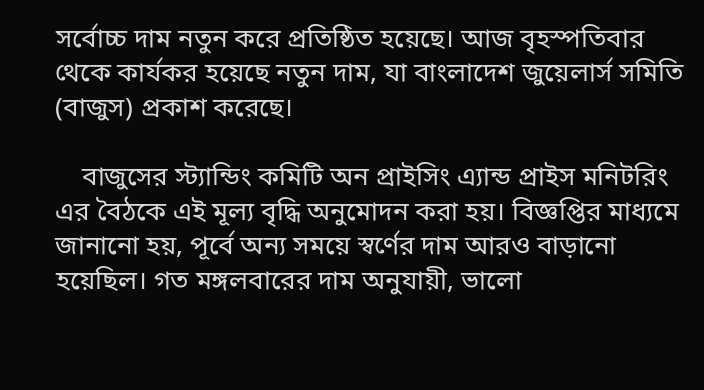সর্বোচ্চ দাম নতুন করে প্রতিষ্ঠিত হয়েছে। আজ বৃহস্পতিবার থেকে কার্যকর হয়েছে নতুন দাম, যা বাংলাদেশ জুয়েলার্স সমিতি (বাজুস) প্রকাশ করেছে।

    বাজুসের স্ট্যান্ডিং কমিটি অন প্রাইসিং এ্যান্ড প্রাইস মনিটরিং এর বৈঠকে এই মূল্য বৃদ্ধি অনুমোদন করা হয়। বিজ্ঞপ্তির মাধ্যমে জানানো হয়, পূর্বে অন্য সময়ে স্বর্ণের দাম আরও বাড়ানো হয়েছিল। গত মঙ্গলবারের দাম অনুযায়ী, ভালো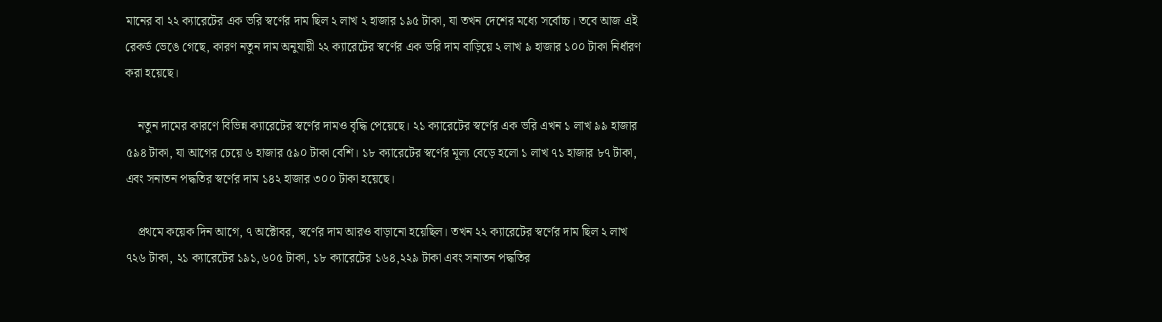মানের বা ২২ ক্যারেটের এক ভরি স্বর্ণের দাম ছিল ২ লাখ ২ হাজার ১৯৫ টাকা, যা তখন দেশের মধ্যে সর্বোচ্চ। তবে আজ এই রেকর্ড ভেঙে গেছে, কারণ নতুন দাম অনুযায়ী ২২ ক্যারেটের স্বর্ণের এক ভরি দাম বাড়িয়ে ২ লাখ ৯ হাজার ১০০ টাকা নির্ধারণ করা হয়েছে।

    নতুন দামের কারণে বিভিন্ন ক্যারেটের স্বর্ণের দামও বৃদ্ধি পেয়েছে। ২১ ক্যারেটের স্বর্ণের এক ভরি এখন ১ লাখ ৯৯ হাজার ৫৯৪ টাকা, যা আগের চেয়ে ৬ হাজার ৫৯০ টাকা বেশি। ১৮ ক্যারেটের স্বর্ণের মূল্য বেড়ে হলো ১ লাখ ৭১ হাজার ৮৭ টাকা, এবং সনাতন পদ্ধতির স্বর্ণের দাম ১৪২ হাজার ৩০০ টাকা হয়েছে।

    প্রথমে কয়েক দিন আগে, ৭ অক্টোবর, স্বর্ণের দাম আরও বাড়ানো হয়েছিল। তখন ২২ ক্যারেটের স্বর্ণের দাম ছিল ২ লাখ ৭২৬ টাকা, ২১ ক্যারেটের ১৯১,৬০৫ টাকা, ১৮ ক্যারেটের ১৬৪,২২৯ টাকা এবং সনাতন পদ্ধতির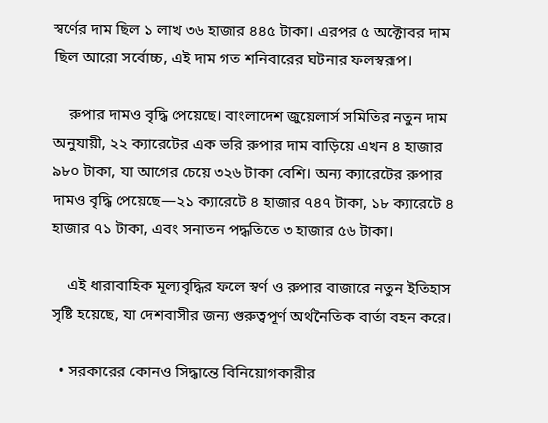স্বর্ণের দাম ছিল ১ লাখ ৩৬ হাজার ৪৪৫ টাকা। এরপর ৫ অক্টোবর দাম ছিল আরো সর্বোচ্চ, এই দাম গত শনিবারের ঘটনার ফলস্বরূপ।

    রুপার দামও বৃদ্ধি পেয়েছে। বাংলাদেশ জুয়েলার্স সমিতির নতুন দাম অনুযায়ী, ২২ ক্যারেটের এক ভরি রুপার দাম বাড়িয়ে এখন ৪ হাজার ৯৮০ টাকা, যা আগের চেয়ে ৩২৬ টাকা বেশি। অন্য ক্যারেটের রুপার দামও বৃদ্ধি পেয়েছে—২১ ক্যারেটে ৪ হাজার ৭৪৭ টাকা, ১৮ ক্যারেটে ৪ হাজার ৭১ টাকা, এবং সনাতন পদ্ধতিতে ৩ হাজার ৫৬ টাকা।

    এই ধারাবাহিক মূল্যবৃদ্ধির ফলে স্বর্ণ ও রুপার বাজারে নতুন ইতিহাস সৃষ্টি হয়েছে, যা দেশবাসীর জন্য গুরুত্বপূর্ণ অর্থনৈতিক বার্তা বহন করে।

  • সরকারের কোনও সিদ্ধান্তে বিনিয়োগকারীর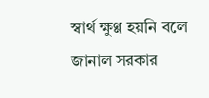স্বার্থ ক্ষুণ্ণ হয়নি বলে জানাল সরকার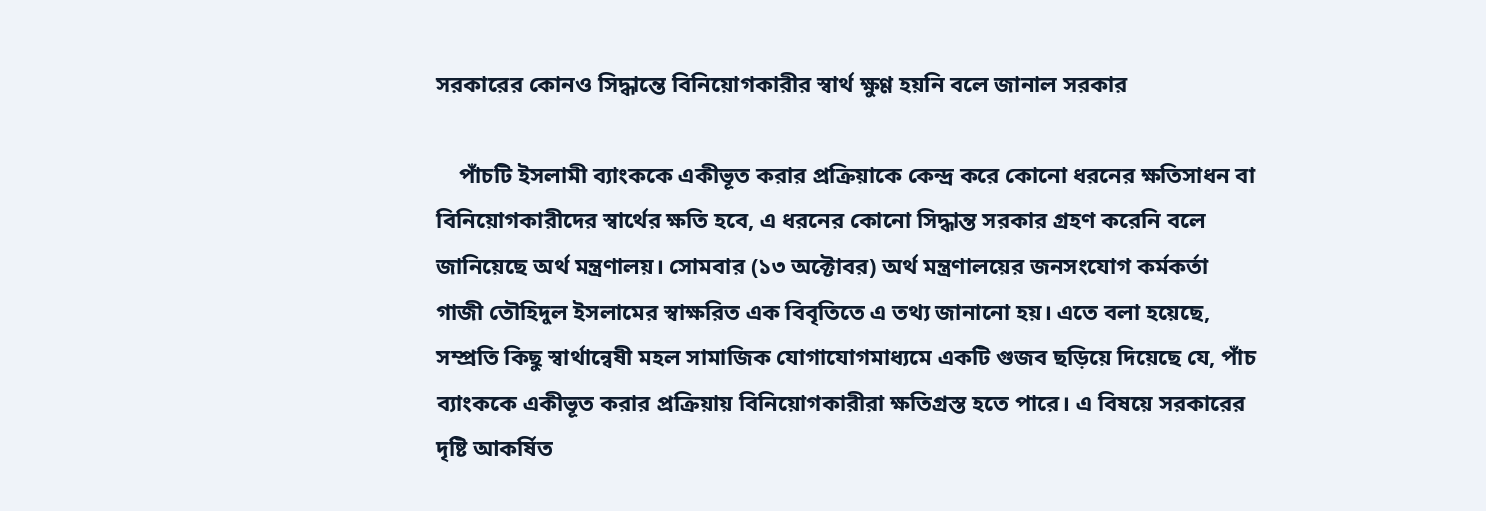সরকারের কোনও সিদ্ধান্তে বিনিয়োগকারীর স্বার্থ ক্ষুণ্ণ হয়নি বলে জানাল সরকার

    পাঁচটি ইসলামী ব্যাংককে একীভূত করার প্রক্রিয়াকে কেন্দ্র করে কোনো ধরনের ক্ষতিসাধন বা বিনিয়োগকারীদের স্বার্থের ক্ষতি হবে, এ ধরনের কোনো সিদ্ধান্ত সরকার গ্রহণ করেনি বলে জানিয়েছে অর্থ মন্ত্রণালয়। সোমবার (১৩ অক্টোবর) অর্থ মন্ত্রণালয়ের জনসংযোগ কর্মকর্তা গাজী তৌহিদুল ইসলামের স্বাক্ষরিত এক বিবৃতিতে এ তথ্য জানানো হয়। এতে বলা হয়েছে, সম্প্রতি কিছু স্বার্থান্বেষী মহল সামাজিক যোগাযোগমাধ্যমে একটি গুজব ছড়িয়ে দিয়েছে যে, পাঁচ ব্যাংককে একীভূত করার প্রক্রিয়ায় বিনিয়োগকারীরা ক্ষতিগ্রস্ত হতে পারে। এ বিষয়ে সরকারের দৃষ্টি আকর্ষিত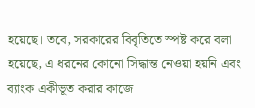হয়েছে। তবে, সরকারের বিবৃতিতে স্পষ্ট করে বলা হয়েছে, এ ধরনের কোনো সিদ্ধান্ত নেওয়া হয়নি এবং ব্যাংক একীভূত করার কাজে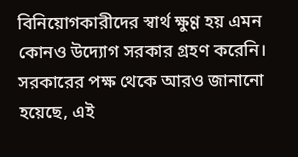বিনিয়োগকারীদের স্বার্থ ক্ষুণ্ণ হয় এমন কোনও উদ্যোগ সরকার গ্রহণ করেনি। সরকারের পক্ষ থেকে আরও জানানো হয়েছে, এই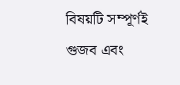বিষয়টি সম্পূর্ণই গুজব এবং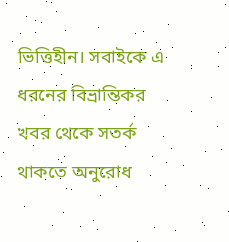ভিত্তিহীন। সবাইকে এ ধরনের বিভ্রান্তিকর খবর থেকে সতর্ক থাকতে অনুরোধ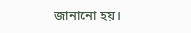জানানো হয়।